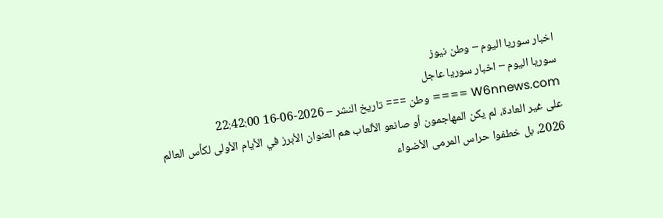اخبار سوريا اليوم – وطن نيوز
سوريا اليوم – اخبار سوريا عاجل
W6nnews.com ==== وطن === تاريخ النشر – 2026-06-16 22:42:00
على غير العادة، لم يكن المهاجمون أو صانعو الألعاب هم العنوان الأبرز في الأيام الأولى لكأس العالم 2026، بل خطفوا حراس المرمى الأضواء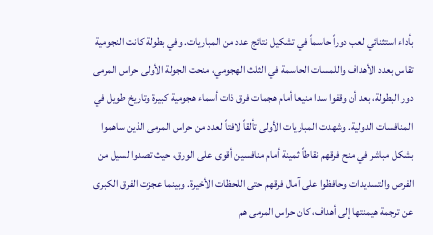بأداء استثنائي لعب دوراً حاسماً في تشكيل نتائج عدد من المباريات. وفي بطولة كانت النجومية تقاس بعدد الأهداف واللمسات الحاسمة في الثلث الهجومي، منحت الجولة الأولى حراس المرمى دور البطولة، بعد أن وقفوا سدا منيعا أمام هجمات فرق ذات أسماء هجومية كبيرة وتاريخ طويل في المنافسات الدولية. وشهدت المباريات الأولى تألقاً لافتاً لعدد من حراس المرمى الذين ساهموا بشكل مباشر في منح فرقهم نقاطاً ثمينة أمام منافسين أقوى على الورق، حيث تصدوا لسيل من الفرص والتسديدات وحافظوا على آمال فرقهم حتى اللحظات الأخيرة. وبينما عجزت الفرق الكبرى عن ترجمة هيمنتها إلى أهداف، كان حراس المرمى هم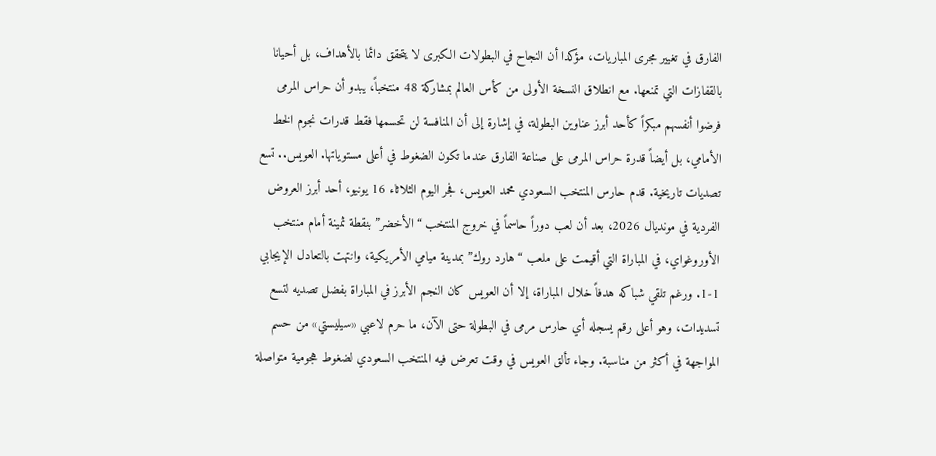الفارق في تغيير مجرى المباريات، مؤكدا أن النجاح في البطولات الكبرى لا يتحقق دائما بالأهداف، بل أحيانا بالقفازات التي تمنعها. مع انطلاق النسخة الأولى من كأس العالم بمشاركة 48 منتخباً، يبدو أن حراس المرمى فرضوا أنفسهم مبكراً كأحد أبرز عناوين البطولة، في إشارة إلى أن المنافسة لن تحسمها فقط قدرات نجوم الخط الأمامي، بل أيضاً قدرة حراس المرمى على صناعة الفارق عندما تكون الضغوط في أعلى مستوياتها. العويس.. تسع تصديات تاريخية. قدم حارس المنتخب السعودي محمد العويس، فجر اليوم الثلاثاء 16 يونيو، أحد أبرز العروض الفردية في مونديال 2026، بعد أن لعب دوراً حاسماً في خروج المنتخب “الأخضر” بنقطة ثمينة أمام منتخب الأوروغواي، في المباراة التي أقيمت على ملعب “هارد روك” بمدينة ميامي الأمريكية، وانتهت بالتعادل الإيجابي 1-1. ورغم تلقي شباكه هدفاً خلال المباراة، إلا أن العويس كان النجم الأبرز في المباراة بفضل تصديه لتسع تسديدات، وهو أعلى رقم يسجله أي حارس مرمى في البطولة حتى الآن، ما حرم لاعبي «سيليستي» من حسم المواجهة في أكثر من مناسبة. وجاء تألق العويس في وقت تعرض فيه المنتخب السعودي لضغوط هجومية متواصلة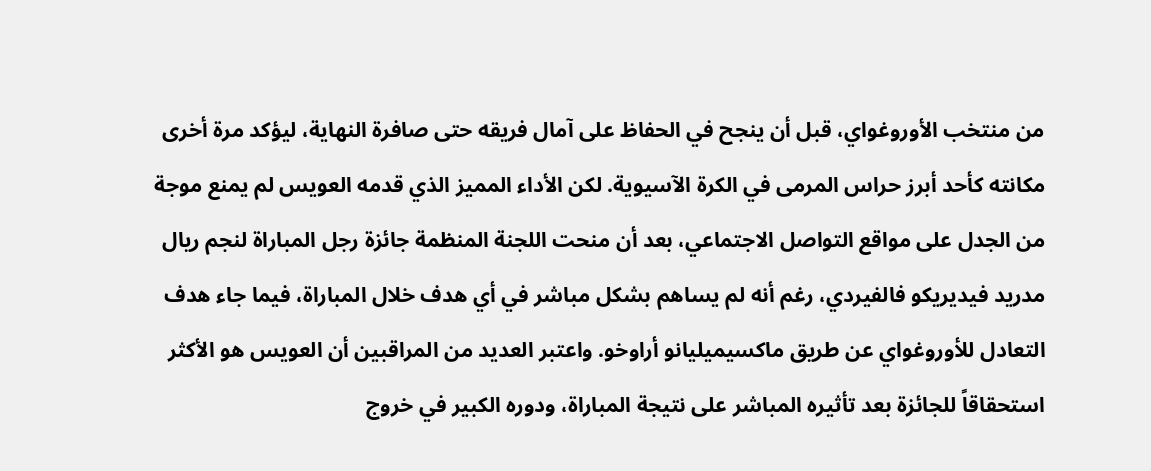من منتخب الأوروغواي، قبل أن ينجح في الحفاظ على آمال فريقه حتى صافرة النهاية، ليؤكد مرة أخرى مكانته كأحد أبرز حراس المرمى في الكرة الآسيوية. لكن الأداء المميز الذي قدمه العويس لم يمنع موجة من الجدل على مواقع التواصل الاجتماعي، بعد أن منحت اللجنة المنظمة جائزة رجل المباراة لنجم ريال مدريد فيديريكو فالفيردي، رغم أنه لم يساهم بشكل مباشر في أي هدف خلال المباراة، فيما جاء هدف التعادل للأوروغواي عن طريق ماكسيميليانو أراوخو. واعتبر العديد من المراقبين أن العويس هو الأكثر استحقاقاً للجائزة بعد تأثيره المباشر على نتيجة المباراة، ودوره الكبير في خروج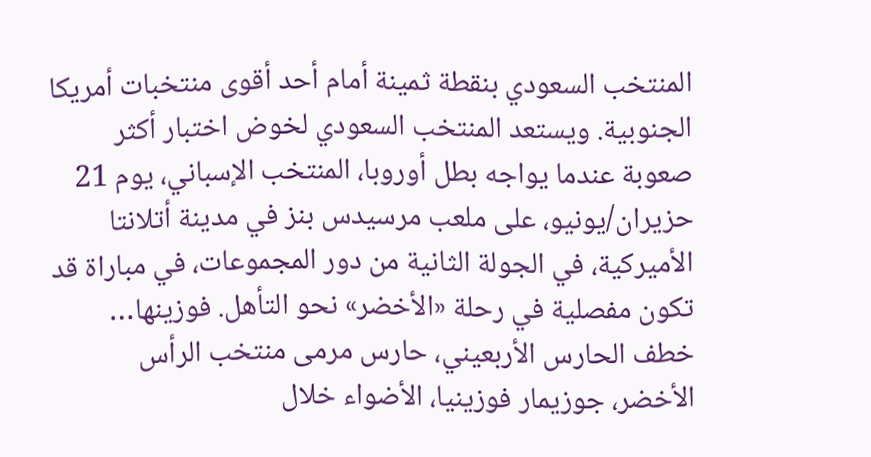المنتخب السعودي بنقطة ثمينة أمام أحد أقوى منتخبات أمريكا الجنوبية. ويستعد المنتخب السعودي لخوض اختبار أكثر صعوبة عندما يواجه بطل أوروبا، المنتخب الإسباني، يوم 21 حزيران/يونيو، على ملعب مرسيدس بنز في مدينة أتلانتا الأميركية، في الجولة الثانية من دور المجموعات، في مباراة قد تكون مفصلية في رحلة «الأخضر» نحو التأهل. فوزينها… خطف الحارس الأربعيني، حارس مرمى منتخب الرأس الأخضر، جوزيمار فوزينيا، الأضواء خلال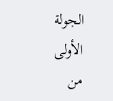الجولة الأولى من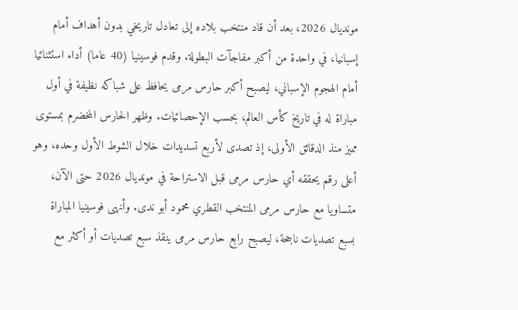مونديال 2026، بعد أن قاد منتخب بلاده إلى تعادل تاريخي بدون أهداف أمام إسبانيا، في واحدة من أكبر مفاجآت البطولة. وقدم فوسينيا (40 عاما) أداء استثنائيا أمام الهجوم الإسباني، ليصبح أكبر حارس مرمى يحافظ على شباكه نظيفة في أول مباراة له في تاريخ كأس العالم، بحسب الإحصائيات. وظهر الحارس المخضرم بمستوى مميز منذ الدقائق الأولى، إذ تصدى لأربع تسديدات خلال الشوط الأول وحده، وهو أعلى رقم يحققه أي حارس مرمى قبل الاستراحة في مونديال 2026 حتى الآن، متساويا مع حارس مرمى المنتخب القطري محمود أبو ندى. وأنهى فوسينيا المباراة بسبع تصديات ناجحة، ليصبح رابع حارس مرمى ينقذ سبع تصديات أو أكثر مع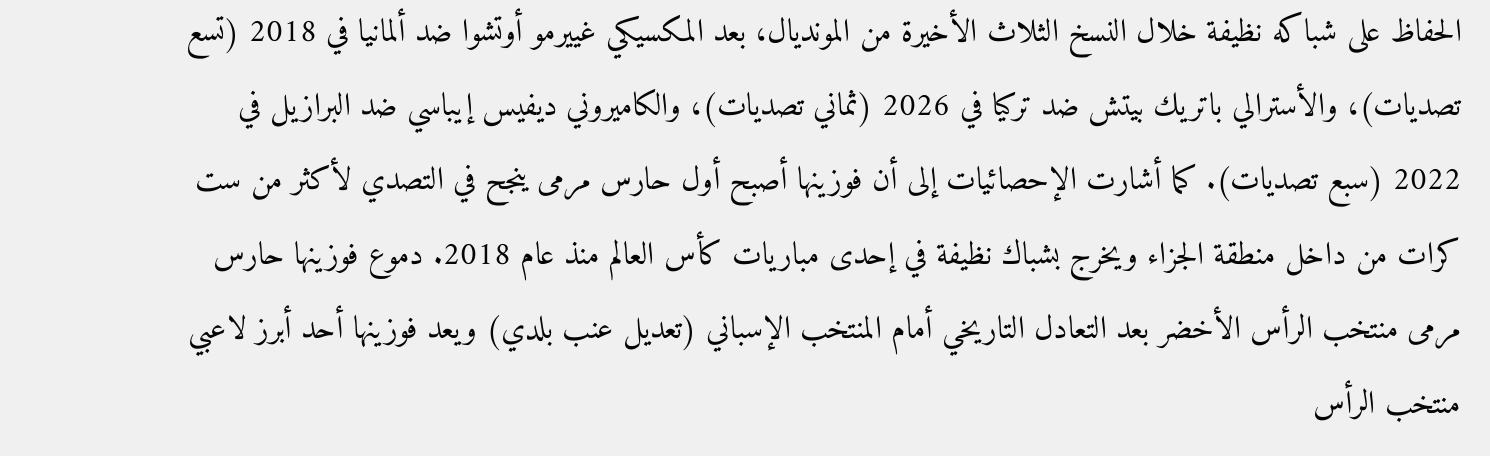الحفاظ على شباكه نظيفة خلال النسخ الثلاث الأخيرة من المونديال، بعد المكسيكي غييرمو أوتشوا ضد ألمانيا في 2018 (تسع تصديات)، والأسترالي باتريك بيتش ضد تركيا في 2026 (ثماني تصديات)، والكاميروني ديفيس إيباسي ضد البرازيل في 2022 (سبع تصديات). كما أشارت الإحصائيات إلى أن فوزينها أصبح أول حارس مرمى ينجح في التصدي لأكثر من ست كرات من داخل منطقة الجزاء ويخرج بشباك نظيفة في إحدى مباريات كأس العالم منذ عام 2018. دموع فوزينها حارس مرمى منتخب الرأس الأخضر بعد التعادل التاريخي أمام المنتخب الإسباني (تعديل عنب بلدي) ويعد فوزينها أحد أبرز لاعبي منتخب الرأس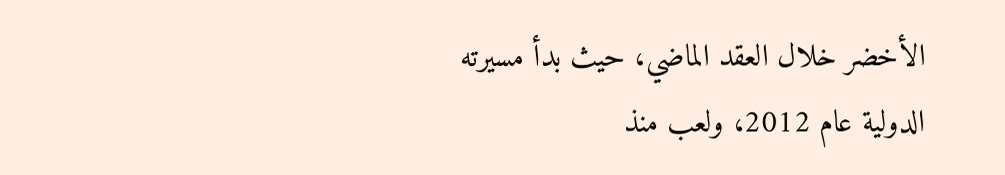الأخضر خلال العقد الماضي، حيث بدأ مسيرته الدولية عام 2012، ولعب منذ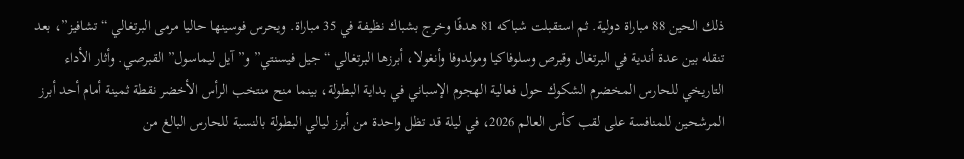ذلك الحين 88 مباراة دولية. ثم استقبلت شباكه 81 هدفًا وخرج بشباك نظيفة في 35 مباراة. ويحرس فوسينها حاليا مرمى البرتغالي “تشافيز”، بعد تنقله بين عدة أندية في البرتغال وقبرص وسلوفاكيا ومولدوفا وأنغولا، أبرزها البرتغالي “جيل فيسنتي” و”آيل ليماسول” القبرصي. وأثار الأداء التاريخي للحارس المخضرم الشكوك حول فعالية الهجوم الإسباني في بداية البطولة، بينما منح منتخب الرأس الأخضر نقطة ثمينة أمام أحد أبرز المرشحين للمنافسة على لقب كأس العالم 2026، في ليلة قد تظل واحدة من أبرز ليالي البطولة بالنسبة للحارس البالغ من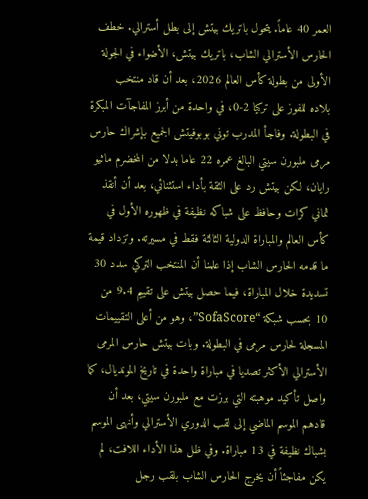العمر 40 عاماً. يتحول باتريك بيتش إلى بطل أسترالي. خطف الحارس الأسترالي الشاب، باتريك بيتش، الأضواء في الجولة الأولى من بطولة كأس العالم 2026، بعد أن قاد منتخب بلاده للفوز على تركيا 2-0، في واحدة من أبرز المفاجآت المبكرة في البطولة. وفاجأ المدرب توني بوبوفيتش الجميع بإشراك حارس مرمى ملبورن سيتي البالغ عمره 22 عاما بدلا من المخضرم ماثيو رايان، لكن بيتش رد على الثقة بأداء استثنائي، بعد أن أنقذ ثماني كرات وحافظ على شباكه نظيفة في ظهوره الأول في كأس العالم والمباراة الدولية الثالثة فقط في مسيرته. وتزداد قيمة ما قدمه الحارس الشاب إذا علمنا أن المنتخب التركي سدد 30 تسديدة خلال المباراة، فيما حصل بيتش على تقييم 9.4 من 10 بحسب شبكة “SofaScore”، وهو من أعلى التقييمات المسجلة لحارس مرمى في البطولة. وبات بيتش حارس المرمى الأسترالي الأكثر تصديا في مباراة واحدة في تاريخ المونديال، كما واصل تأكيد موهبته التي برزت مع ملبورن سيتي، بعد أن قادهم الموسم الماضي إلى لقب الدوري الأسترالي وأنهى الموسم بشباك نظيفة في 13 مباراة. وفي ظل هذا الأداء اللافت، لم يكن مفاجئاً أن يخرج الحارس الشاب بلقب رجل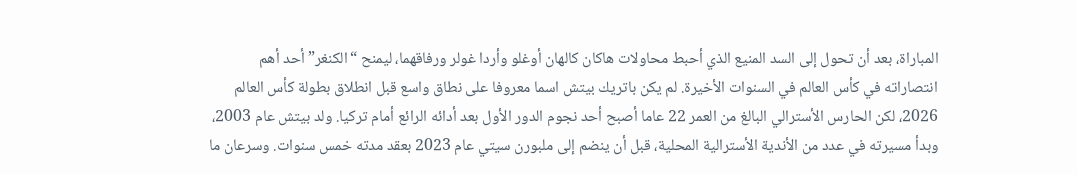المباراة، بعد أن تحول إلى السد المنيع الذي أحبط محاولات هاكان كالهان أوغلو وأردا غولر ورفاقهما، ليمنح “الكنغر” أحد أهم انتصاراته في كأس العالم في السنوات الأخيرة. لم يكن باتريك بيتش اسما معروفا على نطاق واسع قبل انطلاق بطولة كأس العالم 2026، لكن الحارس الأسترالي البالغ من العمر 22 عاما أصبح أحد نجوم الدور الأول بعد أدائه الرائع أمام تركيا. ولد بيتش عام 2003، وبدأ مسيرته في عدد من الأندية الأسترالية المحلية، قبل أن ينضم إلى ملبورن سيتي عام 2023 بعقد مدته خمس سنوات. وسرعان ما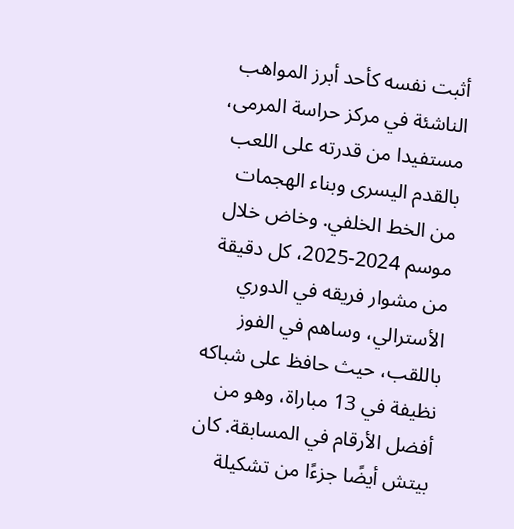أثبت نفسه كأحد أبرز المواهب الناشئة في مركز حراسة المرمى، مستفيدا من قدرته على اللعب بالقدم اليسرى وبناء الهجمات من الخط الخلفي. وخاض خلال موسم 2024-2025، كل دقيقة من مشوار فريقه في الدوري الأسترالي، وساهم في الفوز باللقب، حيث حافظ على شباكه نظيفة في 13 مباراة، وهو من أفضل الأرقام في المسابقة. كان بيتش أيضًا جزءًا من تشكيلة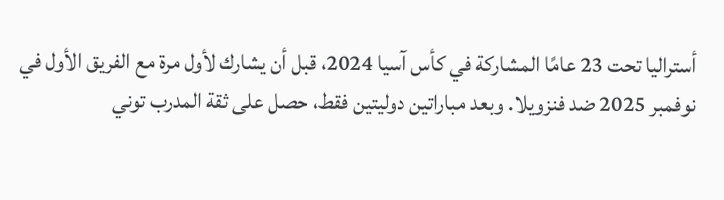أستراليا تحت 23 عامًا المشاركة في كأس آسيا 2024، قبل أن يشارك لأول مرة مع الفريق الأول في نوفمبر 2025 ضد فنزويلا. وبعد مباراتين دوليتين فقط، حصل على ثقة المدرب توني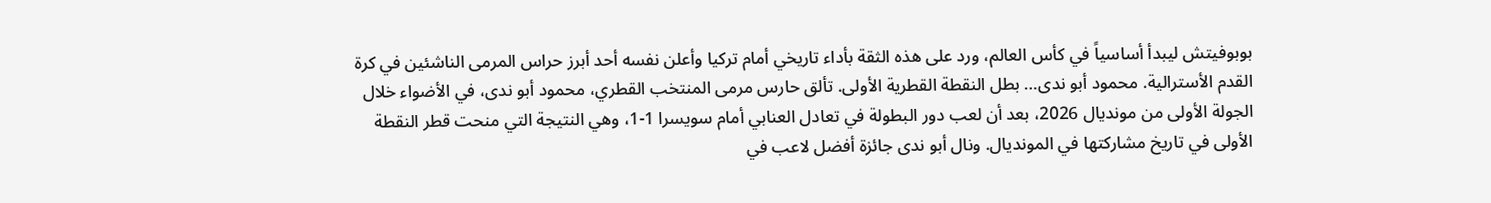بوبوفيتش ليبدأ أساسياً في كأس العالم، ورد على هذه الثقة بأداء تاريخي أمام تركيا وأعلن نفسه أحد أبرز حراس المرمى الناشئين في كرة القدم الأسترالية. محمود أبو ندى… بطل النقطة القطرية الأولى. تألق حارس مرمى المنتخب القطري، محمود أبو ندى، في الأضواء خلال الجولة الأولى من مونديال 2026، بعد أن لعب دور البطولة في تعادل العنابي أمام سويسرا 1-1، وهي النتيجة التي منحت قطر النقطة الأولى في تاريخ مشاركتها في المونديال. ونال أبو ندى جائزة أفضل لاعب في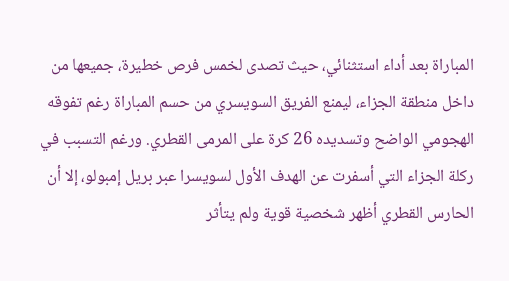المباراة بعد أداء استثنائي، حيث تصدى لخمس فرص خطيرة، جميعها من داخل منطقة الجزاء، ليمنع الفريق السويسري من حسم المباراة رغم تفوقه الهجومي الواضح وتسديده 26 كرة على المرمى القطري. ورغم التسبب في ركلة الجزاء التي أسفرت عن الهدف الأول لسويسرا عبر بريل إمبولو، إلا أن الحارس القطري أظهر شخصية قوية ولم يتأثر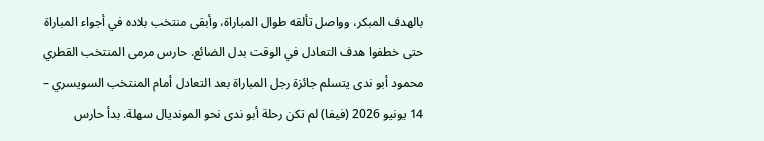بالهدف المبكر، وواصل تألقه طوال المباراة، وأبقى منتخب بلاده في أجواء المباراة حتى خطفوا هدف التعادل في الوقت بدل الضائع. حارس مرمى المنتخب القطري محمود أبو ندى يتسلم جائزة رجل المباراة بعد التعادل أمام المنتخب السويسري – 14 يونيو 2026 (فيفا) لم تكن رحلة أبو ندى نحو المونديال سهلة. بدأ حارس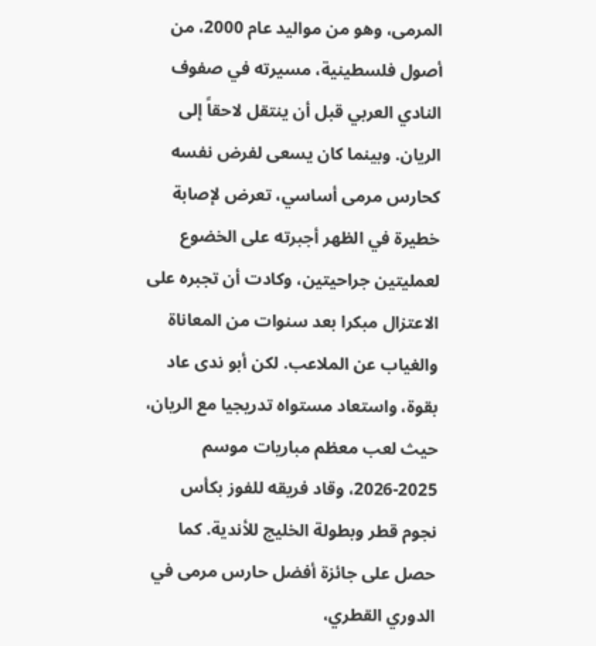المرمى، وهو من مواليد عام 2000، من أصول فلسطينية، مسيرته في صفوف النادي العربي قبل أن ينتقل لاحقاً إلى الريان. وبينما كان يسعى لفرض نفسه كحارس مرمى أساسي، تعرض لإصابة خطيرة في الظهر أجبرته على الخضوع لعمليتين جراحيتين، وكادت أن تجبره على الاعتزال مبكرا بعد سنوات من المعاناة والغياب عن الملاعب. لكن أبو ندى عاد بقوة، واستعاد مستواه تدريجيا مع الريان، حيث لعب معظم مباريات موسم 2025-2026، وقاد فريقه للفوز بكأس نجوم قطر وبطولة الخليج للأندية. كما حصل على جائزة أفضل حارس مرمى في الدوري القطري،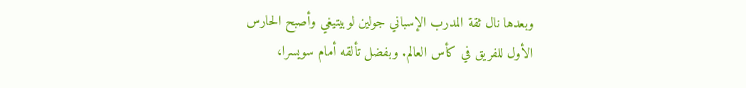وبعدها نال ثقة المدرب الإسباني جولين لوبيتيغي وأصبح الحارس الأول للفريق في كأس العالم. وبفضل تألقه أمام سويسرا،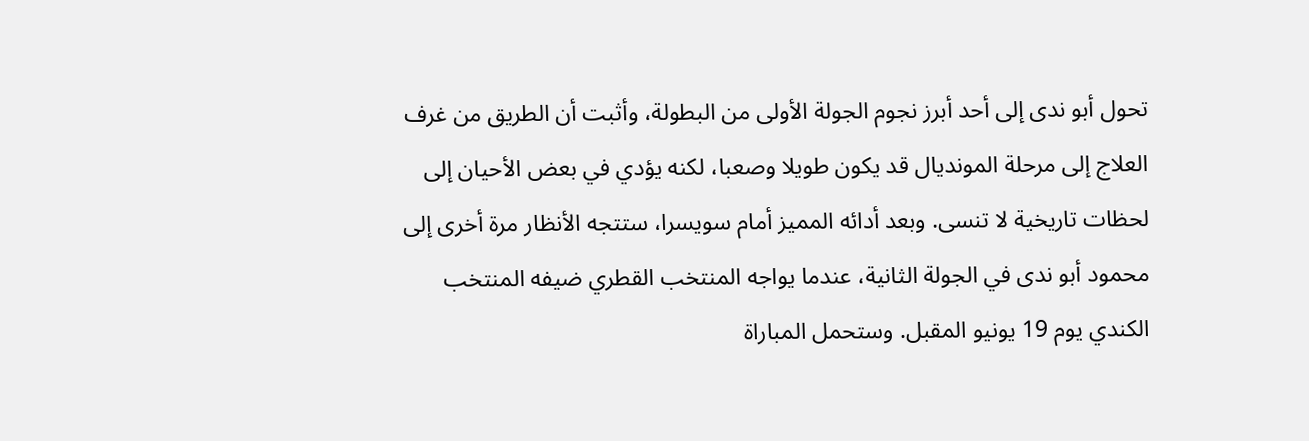تحول أبو ندى إلى أحد أبرز نجوم الجولة الأولى من البطولة، وأثبت أن الطريق من غرف العلاج إلى مرحلة المونديال قد يكون طويلا وصعبا، لكنه يؤدي في بعض الأحيان إلى لحظات تاريخية لا تنسى. وبعد أدائه المميز أمام سويسرا، ستتجه الأنظار مرة أخرى إلى محمود أبو ندى في الجولة الثانية، عندما يواجه المنتخب القطري ضيفه المنتخب الكندي يوم 19 يونيو المقبل. وستحمل المباراة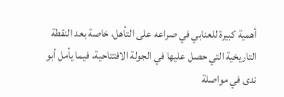أهمية كبيرة للعنابي في صراعه على التأهل، خاصة بعد النقطة التاريخية التي حصل عليها في الجولة الافتتاحية، فيما يأمل أبو ندى في مواصلة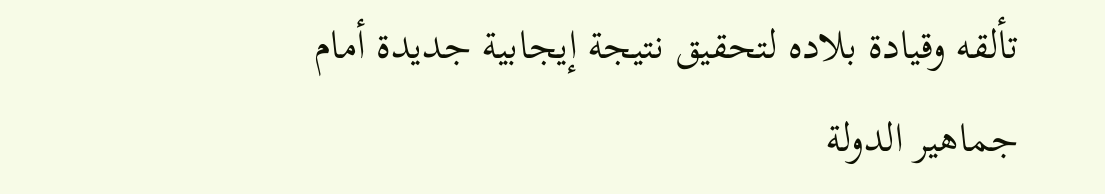تألقه وقيادة بلاده لتحقيق نتيجة إيجابية جديدة أمام جماهير الدولة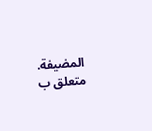المضيفة. متعلق ب